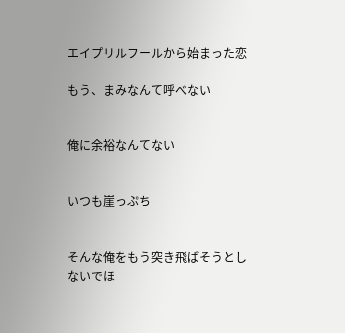エイプリルフールから始まった恋

もう、まみなんて呼べない


俺に余裕なんてない


いつも崖っぷち


そんな俺をもう突き飛ばそうとしないでほ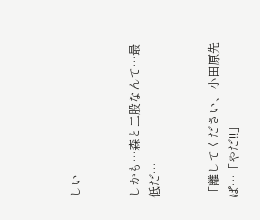しい


しかも…森と二股なんて…最低だ…


「離してください、小田原先ぱ…「やだ!!」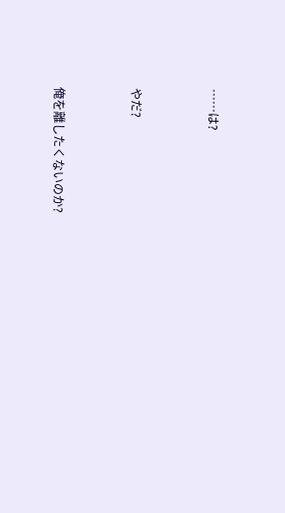……は?


やだ?


俺を離したくないのか?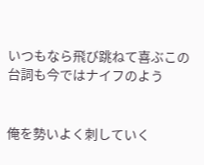いつもなら飛び跳ねて喜ぶこの台詞も今ではナイフのよう


俺を勢いよく刺していく